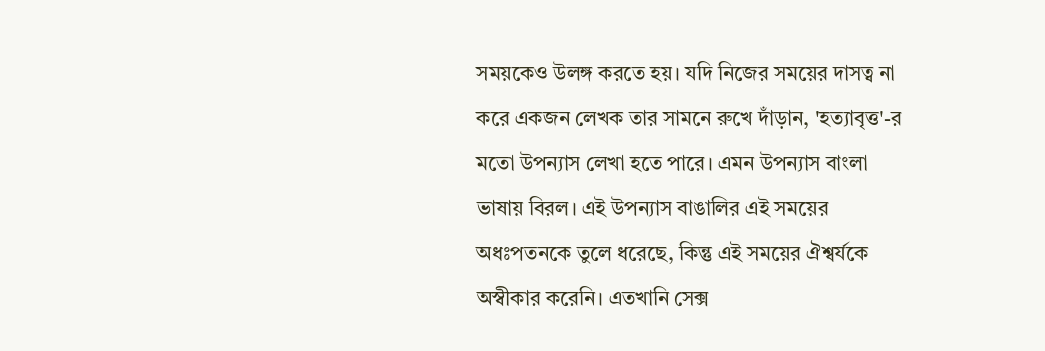সময়কেও উলঙ্গ করতে হয়। যদি নিজের সময়ের দাসত্ব না করে একজন লেখক তার সামনে রুখে দাঁড়ান, 'হত্যাবৃত্ত'-র মতো উপন্যাস লেখা হতে পারে। এমন উপন্যাস বাংলা ভাষায় বিরল। এই উপন্যাস বাঙালির এই সময়ের অধঃপতনকে তুলে ধরেছে, কিন্তু এই সময়ের ঐশ্বর্যকে অস্বীকার করেনি। এতখানি সেক্স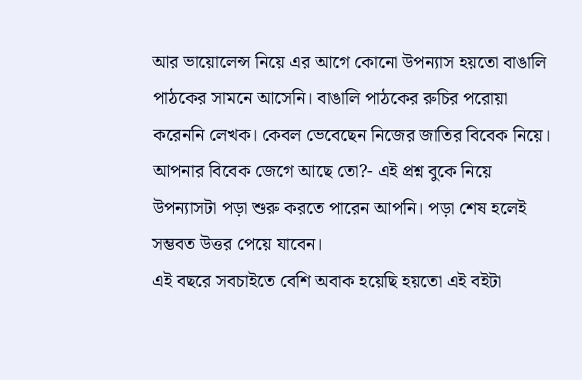আর ভায়োলেন্স নিয়ে এর আগে কোনো উপন্যাস হয়তো বাঙালি পাঠকের সামনে আসেনি। বাঙালি পাঠকের রুচির পরোয়া করেননি লেখক। কেবল ভেবেছেন নিজের জাতির বিবেক নিয়ে। আপনার বিবেক জেগে আছে তো?- এই প্রশ্ন বুকে নিয়ে উপন্যাসটা পড়া শুরু করতে পারেন আপনি। পড়া শেষ হলেই সম্ভবত উত্তর পেয়ে যাবেন।
এই বছরে সবচাইতে বেশি অবাক হয়েছি হয়তো এই বইটা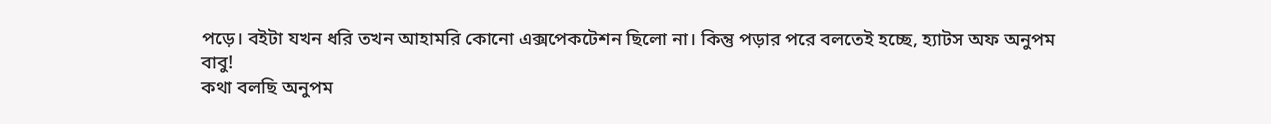পড়ে। বইটা যখন ধরি তখন আহামরি কোনো এক্সপেকটেশন ছিলো না। কিন্তু পড়ার পরে বলতেই হচ্ছে, হ্যাটস অফ অনুপম বাবু!
কথা বলছি অনুপম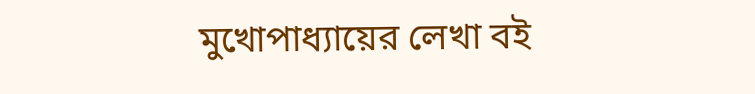মুখোপাধ্যায়ের লেখা বই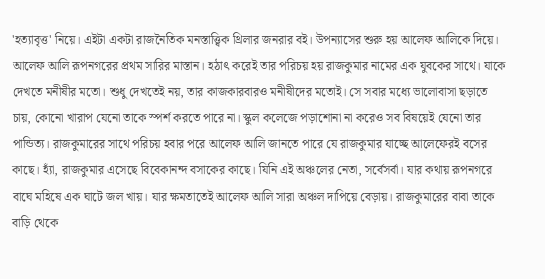'হত্যাবৃত্ত' নিয়ে। এইটা একটা রাজনৈতিক মনস্তাত্ত্বিক থ্রিলার জনরার বই। উপন্যাসের শুরু হয় আলেফ আলিকে দিয়ে। আলেফ আলি রূপনগরের প্রথম সারির মাস্তান। হঠাৎ করেই তার পরিচয় হয় রাজকুমার নামের এক যুবকের সাথে। যাকে দেখতে মনীষীর মতো। শুধু দেখতেই নয়, তার কাজকারবারও মনীষীদের মতোই। সে সবার মধ্যে ভালোবাসা ছড়াতে চায়, কোনো খারাপ যেনো তাকে স্পর্শ করতে পারে না। স্কুল কলেজে পড়াশোনা না করেও সব বিষয়েই যেনো তার পান্ডিত্য। রাজকুমারের সাথে পরিচয় হবার পরে আলেফ আলি জানতে পারে যে রাজকুমার যাচ্ছে আলেফেরই বসের কাছে। হ্যাঁ, রাজকুমার এসেছে বিবেকানন্দ বসাকের কাছে। যিনি এই অঞ্চলের নেতা, সর্বেসর্বা। যার কথায় রূপনগরে বাঘে মহিষে এক ঘাটে জল খায়। যার ক্ষমতাতেই আলেফ আলি সারা অঞ্চল দাপিয়ে বেড়ায়। রাজকুমারের বাবা তাকে বাড়ি থেকে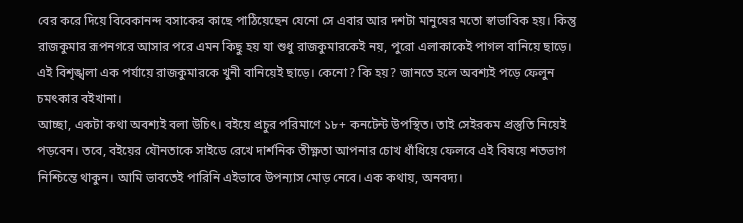বের করে দিয়ে বিবেকানন্দ বসাকের কাছে পাঠিয়েছেন যেনো সে এবার আর দশটা মানুষের মতো স্বাভাবিক হয়। কিন্তু রাজকুমার রূপনগরে আসার পরে এমন কিছু হয় যা শুধু রাজকুমারকেই নয়, পুরো এলাকাকেই পাগল বানিয়ে ছাড়ে। এই বিশৃঙ্খলা এক পর্যায়ে রাজকুমারকে খুনী বানিয়েই ছাড়ে। কেনো? কি হয়? জানতে হলে অবশ্যই পড়ে ফেলুন চমৎকার বইখানা।
আচ্ছা, একটা কথা অবশ্যই বলা উচিৎ। বইয়ে প্রচুর পরিমাণে ১৮+ কনটেন্ট উপস্থিত। তাই সেইরকম প্রস্তুতি নিয়েই পড়বেন। তবে, বইয়ের যৌনতাকে সাইডে রেখে দার্শনিক তীক্ষ্ণতা আপনার চোখ ধাঁধিয়ে ফেলবে এই বিষয়ে শতভাগ নিশ্চিন্তে থাকুন। আমি ভাবতেই পারিনি এইভাবে উপন্যাস মোড় নেবে। এক কথায়, অনবদ্য।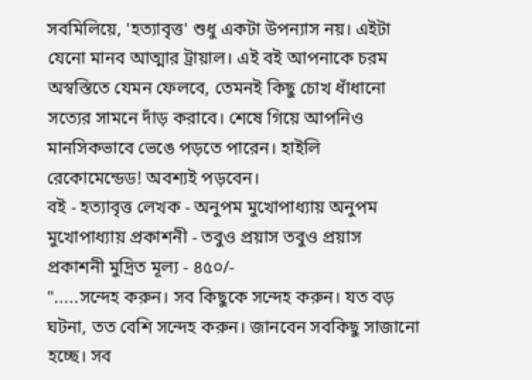সবমিলিয়ে, 'হত্যাবৃত্ত' শুধু একটা উপন্যাস নয়। এইটা যেনো মানব আত্মার ট্রায়াল। এই বই আপনাকে চরম অস্বস্তিতে যেমন ফেলবে, তেমনই কিছু চোখ ধাঁধানো সত্যের সামনে দাঁড় করাবে। শেষে গিয়ে আপনিও মানসিকভাবে ভেঙে পড়তে পারেন। হাইলি রেকোমেন্ডেড! অবশ্যই পড়বেন।
বই - হত্যাবৃত্ত লেখক - অনুপম মুখোপাধ্যায় অনুপম মুখোপাধ্যায় প্রকাশনী - তবুও প্রয়াস তবুও প্রয়াস প্রকাশনী মুদ্রিত মূল্য - ৪৫০/-
".....সন্দেহ করুন। সব কিছুকে সন্দেহ করুন। যত বড় ঘটনা, তত বেশি সন্দেহ করুন। জানবেন সবকিছু সাজানো হচ্ছে। সব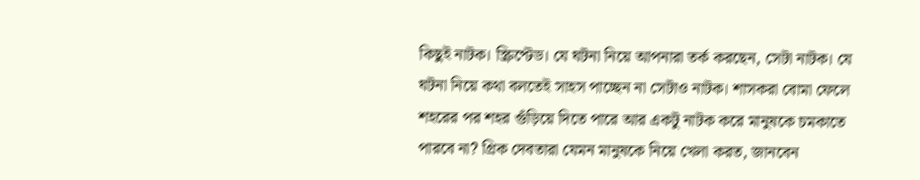কিছুই নাটক। স্ক্রিপ্টেড। যে ঘটনা নিয়ে আপনারা তর্ক করছেন, সেটা নাটক। যে ঘটনা নিয়ে কথা বলতেই সাহস পাচ্ছেন না সেটাও নাটক। শাসকরা বোমা ফেলে শহরের পর শহর গুঁড়িয়ে দিতে পারে আর একটু নাটক করে মানুষকে চমকাতে পারবে না? গ্রিক দেবতারা যেমন মানুষকে নিয়ে খেলা করত, জানবেন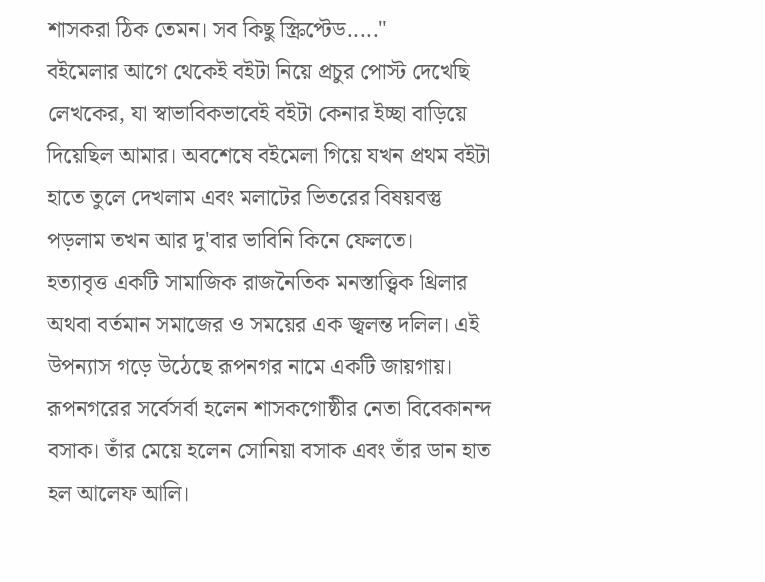শাসকরা ঠিক তেমন। সব কিছু স্ক্রিপ্টেড....."
বইমেলার আগে থেকেই বইটা নিয়ে প্রচুর পোস্ট দেখেছি লেখকের, যা স্বাভাবিকভাবেই বইটা কেনার ইচ্ছা বাড়িয়ে দিয়েছিল আমার। অবশেষে বইমেলা গিয়ে যখন প্রথম বইটা হাতে তুলে দেখলাম এবং মলাটের ভিতরের বিষয়বস্তু পড়লাম তখন আর দু'বার ভাবিনি কিনে ফেলতে।
হত্যাবৃত্ত একটি সামাজিক রাজনৈতিক মনস্তাত্ত্বিক থ্রিলার অথবা বর্তমান সমাজের ও সময়ের এক জ্বলন্ত দলিল। এই উপন্যাস গড়ে উঠেছে রূপনগর নামে একটি জায়গায়। রূপনগরের সর্বেসর্বা হলেন শাসকগোষ্ঠীর নেতা বিবেকানন্দ বসাক। তাঁর মেয়ে হলেন সোনিয়া বসাক এবং তাঁর ডান হাত হল আলেফ আলি।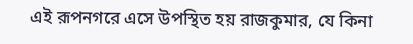এই রূপনগরে এসে উপস্থিত হয় রাজকুমার, যে কিনা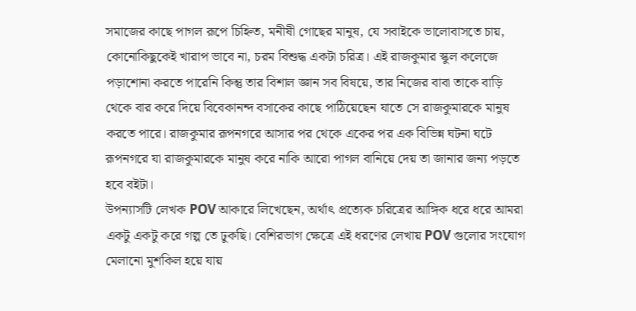সমাজের কাছে পাগল রূপে চিহ্নিত, মনীষী গোছের মানুষ, যে সবাইকে ভালোবাসতে চায়, কোনোকিছুকেই খারাপ ভাবে না, চরম বিশুদ্ধ একটা চরিত্র। এই রাজকুমার স্কুল কলেজে পড়াশোনা করতে পারেনি কিন্তু তার বিশাল জ্ঞান সব বিষয়ে, তার নিজের বাবা তাকে বাড়ি থেকে বার করে দিয়ে বিবেকানন্দ বসাকের কাছে পাঠিয়েছেন যাতে সে রাজকুমারকে মানুষ করতে পারে। রাজকুমার রূপনগরে আসার পর থেকে একের পর এক বিভিন্ন ঘটনা ঘটে রূপনগরে যা রাজকুমারকে মানুষ করে নাকি আরো পাগল বানিয়ে দেয় তা জানার জন্য পড়তে হবে বইটা।
উপন্যাসটি লেখক POV আকারে লিখেছেন, অর্থাৎ প্রত্যেক চরিত্রের আঙ্গিক ধরে ধরে আমরা একটু একটু করে গল্প তে ঢুকছি। বেশিরভাগ ক্ষেত্রে এই ধরণের লেখায় POV গুলোর সংযোগ মেলানো মুশকিল হয়ে যায়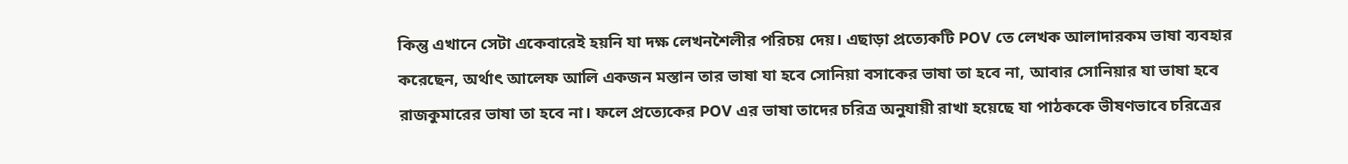কিন্তু এখানে সেটা একেবারেই হয়নি যা দক্ষ লেখনশৈলীর পরিচয় দেয়। এছাড়া প্রত্যেকটি POV তে লেখক আলাদারকম ভাষা ব্যবহার করেছেন, অর্থাৎ আলেফ আলি একজন মস্তান তার ভাষা যা হবে সোনিয়া বসাকের ভাষা তা হবে না, আবার সোনিয়ার যা ভাষা হবে রাজকুমারের ভাষা তা হবে না। ফলে প্রত্যেকের POV এর ভাষা তাদের চরিত্র অনুযায়ী রাখা হয়েছে যা পাঠককে ভীষণভাবে চরিত্রের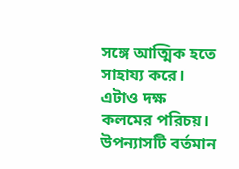সঙ্গে আত্মিক হতে সাহায্য করে। এটাও দক্ষ কলমের পরিচয়।
উপন্যাসটি বর্তমান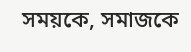সময়কে, সমাজকে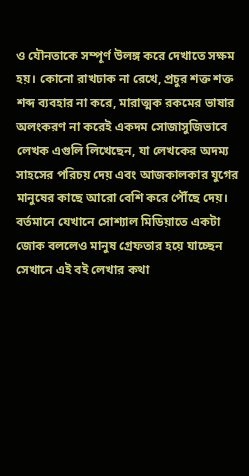ও যৌনতাকে সম্পূর্ণ উলঙ্গ করে দেখাতে সক্ষম হয়। কোনো রাখঢাক না রেখে, প্রচুর শক্ত শক্ত শব্দ ব্যবহার না করে, মারাত্মক রকমের ভাষার অলংকরণ না করেই একদম সোজাসুজিভাবে লেখক এগুলি লিখেছেন, যা লেখকের অদম্য সাহসের পরিচয় দেয় এবং আজকালকার যুগের মানুষের কাছে আরো বেশি করে পৌঁছে দেয়। বর্তমানে যেখানে সোশ্যাল মিডিয়াতে একটা জোক বললেও মানুষ গ্রেফতার হয়ে যাচ্ছেন সেখানে এই বই লেখার কথা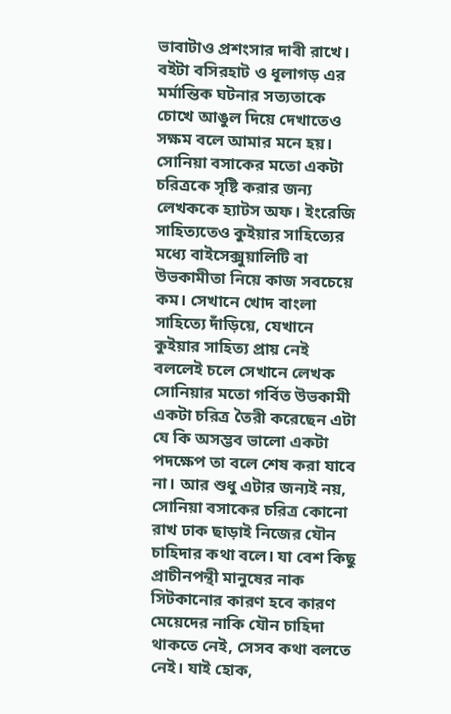ভাবাটাও প্রশংসার দাবী রাখে। বইটা বসিরহাট ও ধূলাগড় এর মর্মান্তিক ঘটনার সত্যতাকে চোখে আঙুল দিয়ে দেখাতেও সক্ষম বলে আমার মনে হয়।
সোনিয়া বসাকের মতো একটা চরিত্রকে সৃষ্টি করার জন্য লেখককে হ্যাটস অফ। ইংরেজি সাহিত্যতেও কুইয়ার সাহিত্যের মধ্যে বাইসেক্সুয়ালিটি বা উভকামীতা নিয়ে কাজ সবচেয়ে কম। সেখানে খোদ বাংলা সাহিত্যে দাঁড়িয়ে, যেখানে কুইয়ার সাহিত্য প্রায় নেই বললেই চলে সেখানে লেখক সোনিয়ার মতো গর্বিত উভকামী একটা চরিত্র তৈরী করেছেন এটা যে কি অসম্ভব ভালো একটা পদক্ষেপ তা বলে শেষ করা যাবে না। আর শুধু এটার জন্যই নয়, সোনিয়া বসাকের চরিত্র কোনো রাখ ঢাক ছাড়াই নিজের যৌন চাহিদার কথা বলে। যা বেশ কিছু প্রাচীনপন্থী মানুষের নাক সিটকানোর কারণ হবে কারণ মেয়েদের নাকি যৌন চাহিদা থাকতে নেই, সেসব কথা বলতে নেই। যাই হোক,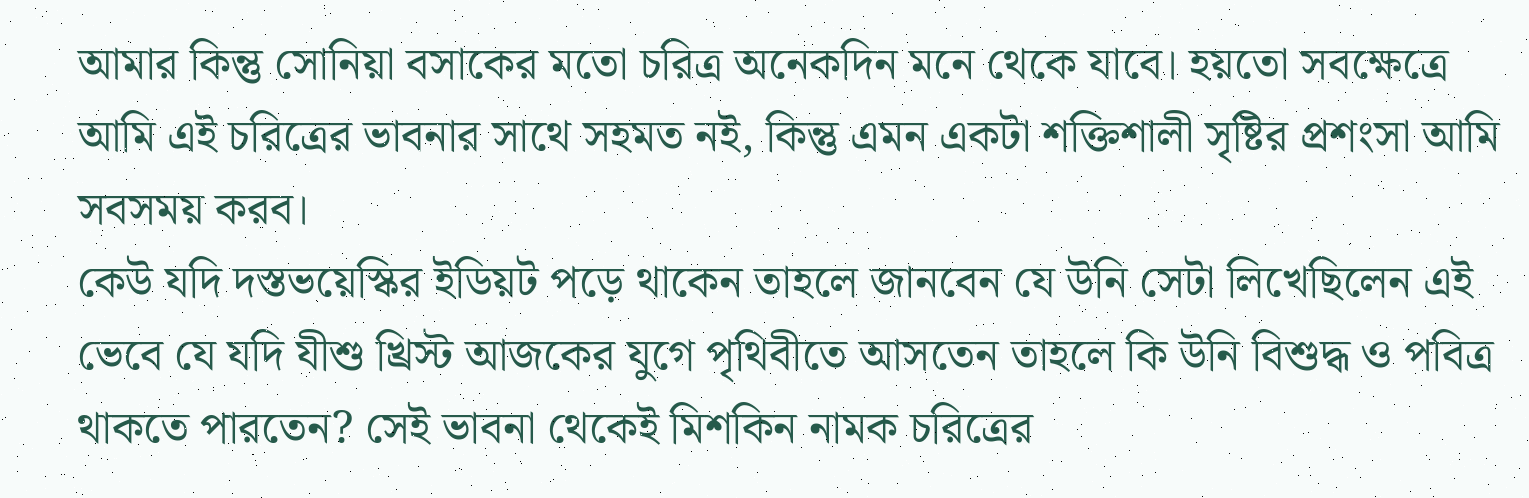আমার কিন্তু সোনিয়া বসাকের মতো চরিত্র অনেকদিন মনে থেকে যাবে। হয়তো সবক্ষেত্রে আমি এই চরিত্রের ভাবনার সাথে সহমত নই, কিন্তু এমন একটা শক্তিশালী সৃষ্টির প্রশংসা আমি সবসময় করব।
কেউ যদি দস্তভয়েস্কির ইডিয়ট পড়ে থাকেন তাহলে জানবেন যে উনি সেটা লিখেছিলেন এই ভেবে যে যদি যীশু খ্রিস্ট আজকের যুগে পৃথিবীতে আসতেন তাহলে কি উনি বিশুদ্ধ ও পবিত্র থাকতে পারতেন? সেই ভাবনা থেকেই মিশকিন নামক চরিত্রের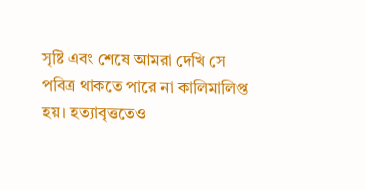সৃষ্টি এবং শেষে আমরা দেখি সে পবিত্র থাকতে পারে না কালিমালিপ্ত হয়। হত্যাবৃত্ততেও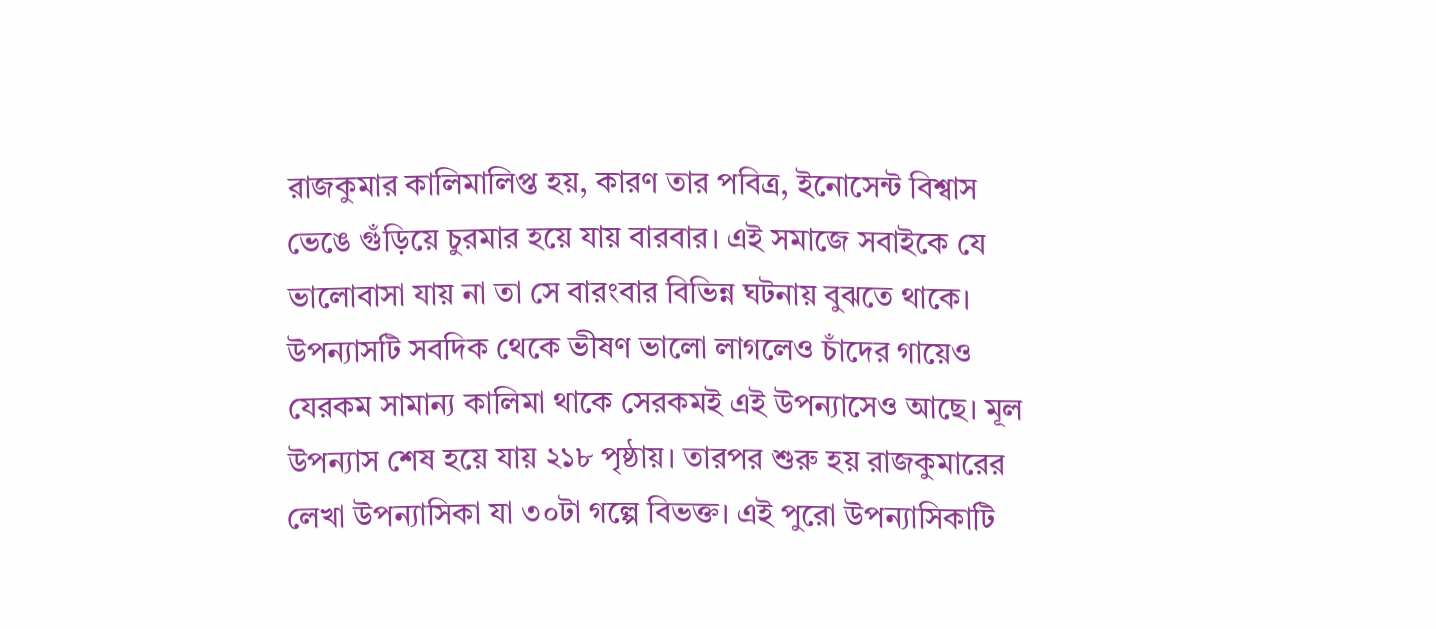রাজকুমার কালিমালিপ্ত হয়, কারণ তার পবিত্র, ইনোসেন্ট বিশ্বাস ভেঙে গুঁড়িয়ে চুরমার হয়ে যায় বারবার। এই সমাজে সবাইকে যে ভালোবাসা যায় না তা সে বারংবার বিভিন্ন ঘটনায় বুঝতে থাকে।
উপন্যাসটি সবদিক থেকে ভীষণ ভালো লাগলেও চাঁদের গায়েও যেরকম সামান্য কালিমা থাকে সেরকমই এই উপন্যাসেও আছে। মূল উপন্যাস শেষ হয়ে যায় ২১৮ পৃষ্ঠায়। তারপর শুরু হয় রাজকুমারের লেখা উপন্যাসিকা যা ৩০টা গল্পে বিভক্ত। এই পুরো উপন্যাসিকাটি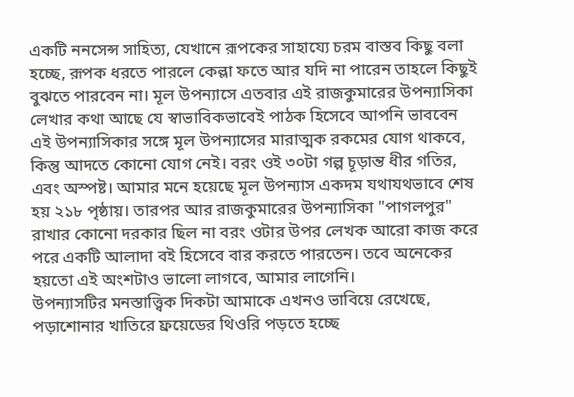একটি ননসেন্স সাহিত্য, যেখানে রূপকের সাহায্যে চরম বাস্তব কিছু বলা হচ্ছে, রূপক ধরতে পারলে কেল্লা ফতে আর যদি না পারেন তাহলে কিছুই বুঝতে পারবেন না। মূল উপন্যাসে এতবার এই রাজকুমারের উপন্যাসিকা লেখার কথা আছে যে স্বাভাবিকভাবেই পাঠক হিসেবে আপনি ভাববেন এই উপন্যাসিকার সঙ্গে মূল উপন্যাসের মারাত্মক রকমের যোগ থাকবে, কিন্তু আদতে কোনো যোগ নেই। বরং ওই ৩০টা গল্প চূড়ান্ত ধীর গতির, এবং অস্পষ্ট। আমার মনে হয়েছে মূল উপন্যাস একদম যথাযথভাবে শেষ হয় ২১৮ পৃষ্ঠায়। তারপর আর রাজকুমারের উপন্যাসিকা "পাগলপুর" রাখার কোনো দরকার ছিল না বরং ওটার উপর লেখক আরো কাজ করে পরে একটি আলাদা বই হিসেবে বার করতে পারতেন। তবে অনেকের হয়তো এই অংশটাও ভালো লাগবে, আমার লাগেনি।
উপন্যাসটির মনস্তাত্ত্বিক দিকটা আমাকে এখনও ভাবিয়ে রেখেছে, পড়াশোনার খাতিরে ফ্রয়েডের থিওরি পড়তে হচ্ছে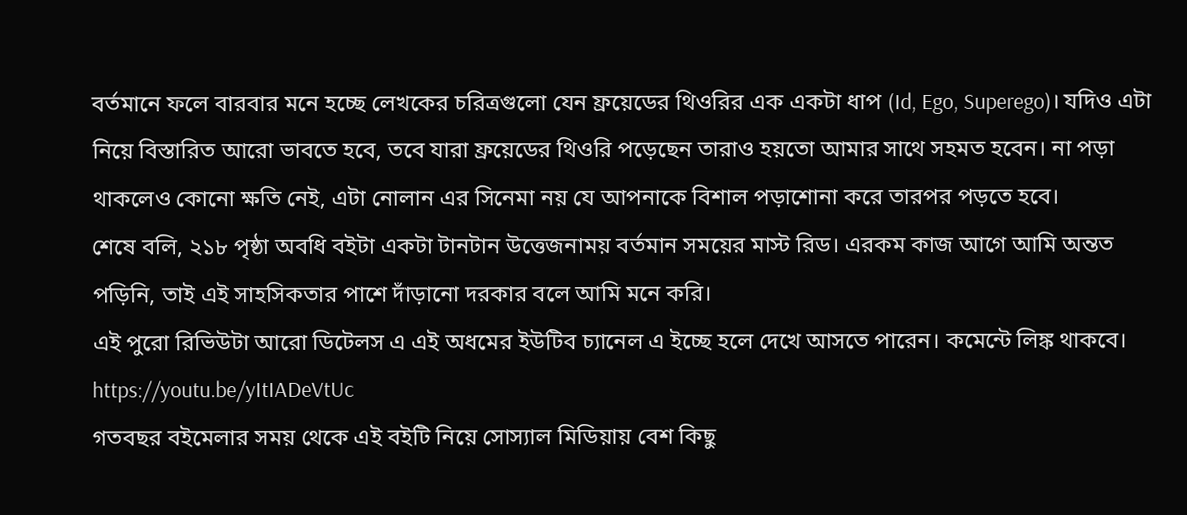বর্তমানে ফলে বারবার মনে হচ্ছে লেখকের চরিত্রগুলো যেন ফ্রয়েডের থিওরির এক একটা ধাপ (Id, Ego, Superego)। যদিও এটা নিয়ে বিস্তারিত আরো ভাবতে হবে, তবে যারা ফ্রয়েডের থিওরি পড়েছেন তারাও হয়তো আমার সাথে সহমত হবেন। না পড়া থাকলেও কোনো ক্ষতি নেই, এটা নোলান এর সিনেমা নয় যে আপনাকে বিশাল পড়াশোনা করে তারপর পড়তে হবে।
শেষে বলি, ২১৮ পৃষ্ঠা অবধি বইটা একটা টানটান উত্তেজনাময় বর্তমান সময়ের মাস্ট রিড। এরকম কাজ আগে আমি অন্তত পড়িনি, তাই এই সাহসিকতার পাশে দাঁড়ানো দরকার বলে আমি মনে করি।
এই পুরো রিভিউটা আরো ডিটেলস এ এই অধমের ইউটিব চ্যানেল এ ইচ্ছে হলে দেখে আসতে পারেন। কমেন্টে লিঙ্ক থাকবে। https://youtu.be/yItIADeVtUc
গতবছর বইমেলার সময় থেকে এই বইটি নিয়ে সোস্যাল মিডিয়ায় বেশ কিছু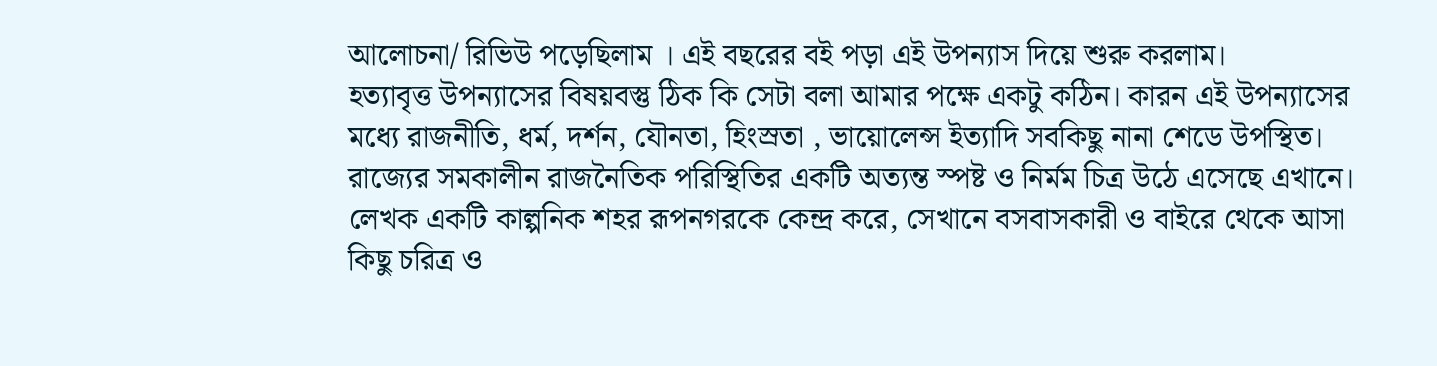আলোচনা/ রিভিউ পড়েছিলাম । এই বছরের বই পড়া এই উপন্যাস দিয়ে শুরু করলাম।
হত্যাবৃত্ত উপন্যাসের বিষয়বস্তু ঠিক কি সেটা বলা আমার পক্ষে একটু কঠিন। কারন এই উপন্যাসের মধ্যে রাজনীতি, ধর্ম, দর্শন, যৌনতা, হিংস্রতা , ভায়োলেন্স ইত্যাদি সবকিছু নানা শেডে উপস্থিত। রাজ্যের সমকালীন রাজনৈতিক পরিস্থিতির একটি অত্যন্ত স্পষ্ট ও নির্মম চিত্র উঠে এসেছে এখানে। লেখক একটি কাল্পনিক শহর রূপনগরকে কেন্দ্র করে, সেখানে বসবাসকারী ও বাইরে থেকে আসা কিছু চরিত্র ও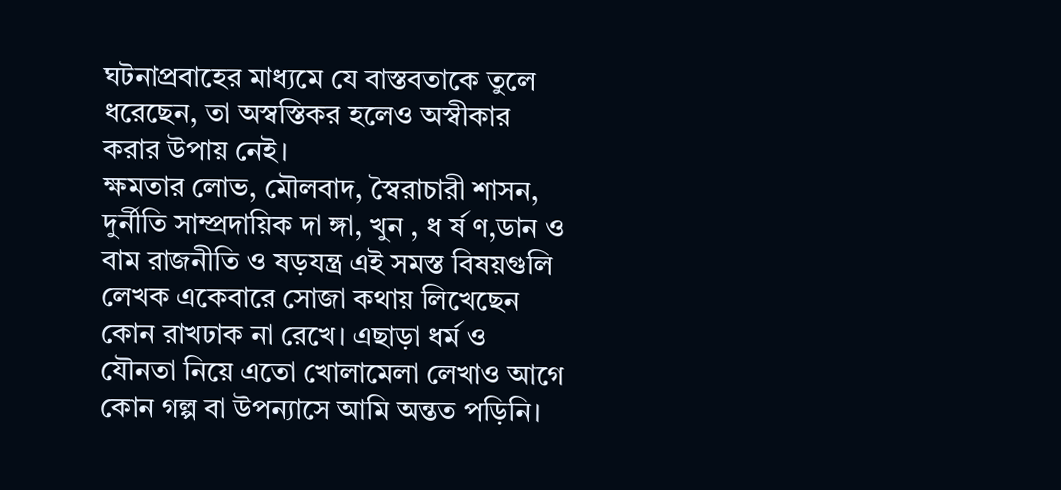ঘটনাপ্রবাহের মাধ্যমে যে বাস্তবতাকে তুলে ধরেছেন, তা অস্বস্তিকর হলেও অস্বীকার করার উপায় নেই।
ক্ষমতার লোভ, মৌলবাদ, স্বৈরাচারী শাসন, দুর্নীতি সাম্প্রদায়িক দা ঙ্গা, খুন , ধ র্ষ ণ,ডান ও বাম রাজনীতি ও ষড়যন্ত্র এই সমস্ত বিষয়গুলি লেখক একেবারে সোজা কথায় লিখেছেন কোন রাখঢাক না রেখে। এছাড়া ধর্ম ও যৌনতা নিয়ে এতো খোলামেলা লেখাও আগে কোন গল্প বা উপন্যাসে আমি অন্তত পড়িনি।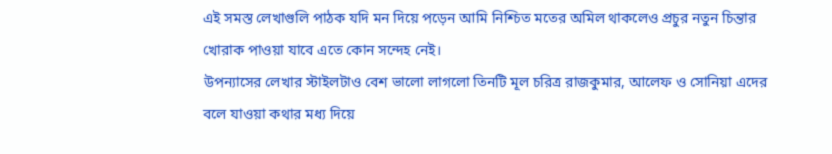এই সমস্ত লেখাগুলি পাঠক যদি মন দিয়ে পড়েন আমি নিশ্চিত মতের অমিল থাকলেও প্রচুর নতুন চিন্তার খোরাক পাওয়া যাবে এতে কোন সন্দেহ নেই।
উপন্যাসের লেখার স্টাইলটাও বেশ ভালো লাগলো তিনটি মূল চরিত্র রাজকুমার, আলেফ ও সোনিয়া এদের বলে যাওয়া কথার মধ্য দিয়ে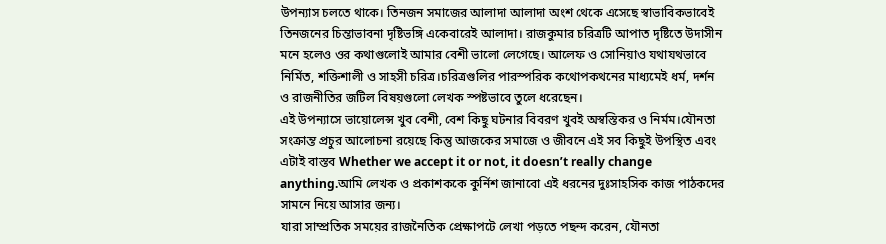উপন্যাস চলতে থাকে। তিনজন সমাজের আলাদা আলাদা অংশ থেকে এসেছে স্বাভাবিকভাবেই তিনজনের চিন্তাভাবনা দৃষ্টিভঙ্গি একেবারেই আলাদা। রাজকুমার চরিত্রটি আপাত দৃষ্টিতে উদাসীন মনে হলেও ওর কথাগুলোই আমার বেশী ভালো লেগেছে। আলেফ ও সোনিয়াও যথাযথভাবে নির্মিত, শক্তিশালী ও সাহসী চরিত্র।চরিত্রগুলির পারস্পরিক কথোপকথনের মাধ্যমেই ধর্ম, দর্শন ও রাজনীতির জটিল বিষয়গুলো লেখক স্পষ্টভাবে তুলে ধরেছেন।
এই উপন্যাসে ভায়োলেন্স খুব বেশী, বেশ কিছু ঘটনার বিবরণ খুবই অস্বস্তিকর ও নির্মম।যৌনতা সংক্রান্ত প্রচুর আলোচনা রয়েছে কিন্তু আজকের সমাজে ও জীবনে এই সব কিছুই উপস্থিত এবং এটাই বাস্তব Whether we accept it or not, it doesn’t really change anything.আমি লেখক ও প্রকাশককে কুর্নিশ জানাবো এই ধরনের দুঃসাহসিক কাজ পাঠকদের সামনে নিয়ে আসার জন্য।
যারা সাম্প্রতিক সময়ের রাজনৈতিক প্রেক্ষাপটে লেখা পড়তে পছন্দ করেন, যৌনতা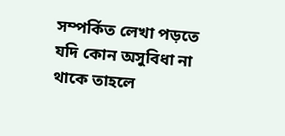সম্পর্কিত লেখা পড়তে যদি কোন অসুবিধা না থাকে তাহলে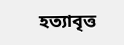হত্যাবৃত্ত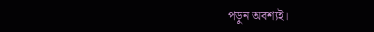পড়ুন অবশ্যই।